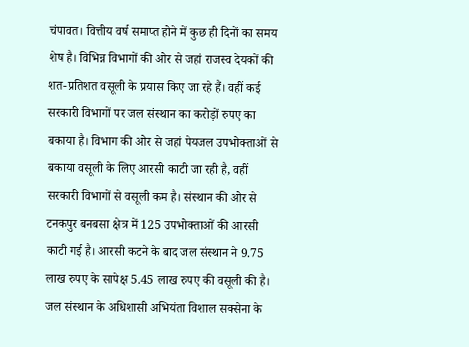चंपावत। वित्तीय वर्ष समाप्त होने में कुछ ही दिनों का समय शेष है। विभिन्न विभागों की ओर से जहां राजस्व देयकों की शत-प्रतिशत वसूली के प्रयास किए जा रहे हैं। वहीं कई सरकारी विभागों पर जल संस्थान का करोड़ों रुपए का बकाया है। विभाग की ओर से जहां पेयजल उपभोक्ताओं से बकाया वसूली के लिए आरसी काटी जा रही है, वहीं सरकारी विभागों से वसूली कम है। संस्थान की ओर से टनकपुर बनबसा क्षेत्र में 125 उपभोक्ताओं की आरसी काटी गई है। आरसी कटने के बाद जल संस्थान ने 9.75 लाख रुपए के सापेक्ष 5.45 लाख रुपए की वसूली की है।
जल संस्थान के अधिशासी अभियंता विशाल सक्सेना के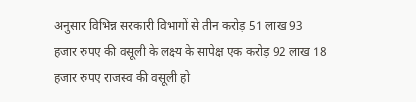अनुसार विभिन्न सरकारी विभागों से तीन करोड़ 51 लाख 93 हजार रुपए की वसूली के लक्ष्य के सापेक्ष एक करोड़ 92 लाख 18 हजार रुपए राजस्व की वसूली हो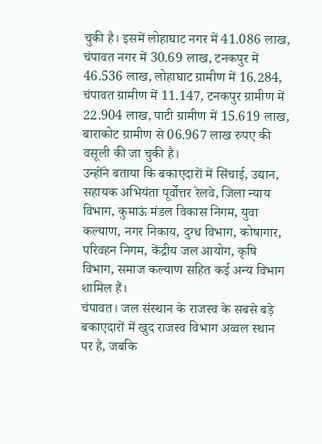चुकी है। इसमें लोहाघाट नगर में 41.086 लाख, चंपावत नगर में 30.69 लाख, टनकपुर में 46.536 लाख, लोहाघाट ग्रामीण में 16.284, चंपावत ग्रामीण में 11.147, टनकपुर ग्रामीण में 22.904 लाख, पाटी ग्रामीण में 15.619 लाख, बाराकोट ग्रामीण से 06.967 लाख रुपए की वसूली की जा चुकी है।
उन्होंने बताया कि बकाएदारों में सिंचाई, उद्यान, सहायक अभियंता पूर्वोत्तर रेलवे, जिला न्याय विभाग, कुमाऊं मंडल विकास निगम, युवा कल्याण, नगर निकाय, दुग्ध विभाग, कोषागार, परिवहन निगम, केंद्रीय जल आयोग, कृषि विभाग, समाज कल्याण सहित कई अन्य विभाग शामिल हैं।
चंपावत। जल संस्थान के राजस्व के सबसे बड़े बकाएदारों में खुद राजस्व विभाग अव्वल स्थान पर है, जबकि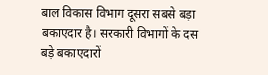बाल विकास विभाग दूसरा सबसे बड़ा बकाएदार है। सरकारी विभागों के दस बड़े बकाएदारों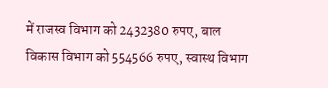में राजस्व विभाग को 2432380 रुपए, बाल विकास विभाग को 554566 रुपए, स्वास्थ विभाग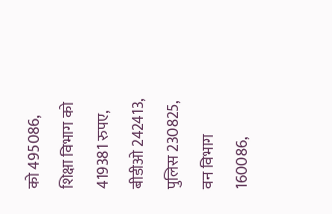को 495086, शिक्षा विभाग को 419381 रुपए, बीडीओ 242413, पुलिस 230825, वन विभाग 160086,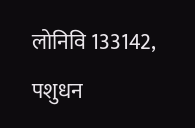लोनिवि 133142, पशुधन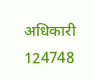अधिकारी 124748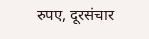रुपए, दूरसंचार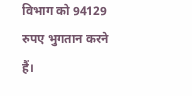विभाग को 94129 रुपए भुगतान करने हैं।